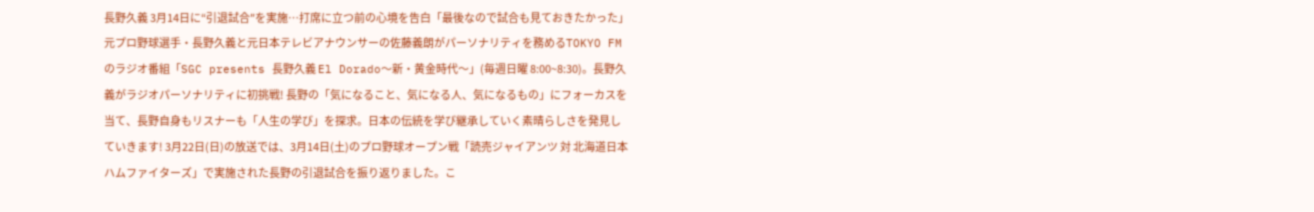長野久義 3月14日に“引退試合"を実施…打席に立つ前の心境を告白「最後なので試合も見ておきたかった」
元プロ野球選手・長野久義と元日本テレビアナウンサーの佐藤義朗がパーソナリティを務めるTOKYO FMのラジオ番組「SGC presents 長野久義 El Dorado〜新・黄金時代〜」(毎週日曜 8:00~8:30)。長野久義がラジオパーソナリティに初挑戦! 長野の「気になること、気になる人、気になるもの」にフォーカスを当て、長野自身もリスナーも「人生の学び」を探求。日本の伝統を学び継承していく素晴らしさを発見していきます! 3月22日(日)の放送では、3月14日(土)のプロ野球オープン戦「読売ジャイアンツ 対 北海道日本ハムファイターズ」で実施された長野の引退試合を振り返りました。こ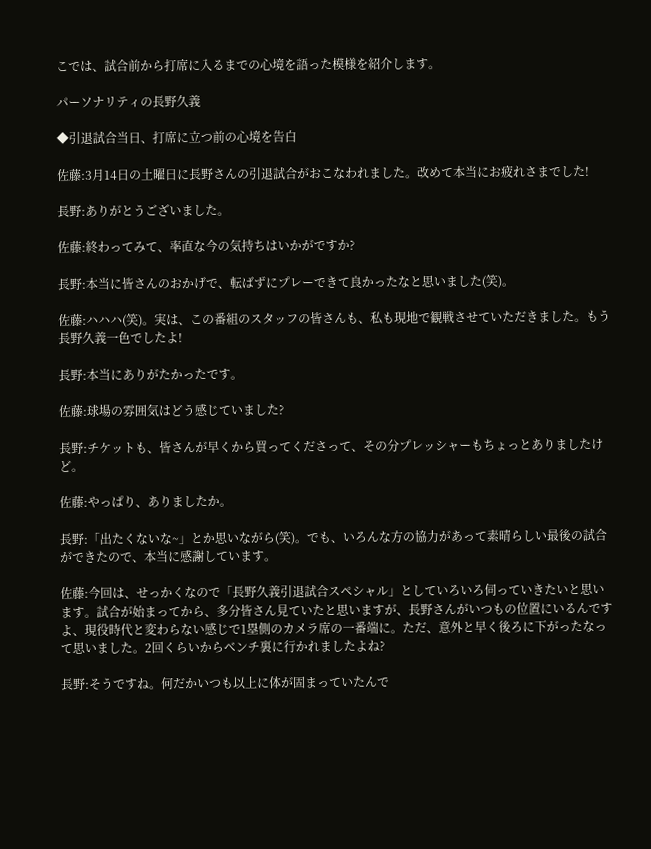こでは、試合前から打席に入るまでの心境を語った模様を紹介します。

パーソナリティの長野久義

◆引退試合当日、打席に立つ前の心境を告白

佐藤:3月14日の土曜日に長野さんの引退試合がおこなわれました。改めて本当にお疲れさまでした!

長野:ありがとうございました。

佐藤:終わってみて、率直な今の気持ちはいかがですか?

長野:本当に皆さんのおかげで、転ばずにプレーできて良かったなと思いました(笑)。

佐藤:ハハハ(笑)。実は、この番組のスタッフの皆さんも、私も現地で観戦させていただきました。もう長野久義一色でしたよ!

長野:本当にありがたかったです。

佐藤:球場の雰囲気はどう感じていました?

長野:チケットも、皆さんが早くから買ってくださって、その分プレッシャーもちょっとありましたけど。

佐藤:やっぱり、ありましたか。

長野:「出たくないな~」とか思いながら(笑)。でも、いろんな方の協力があって素晴らしい最後の試合ができたので、本当に感謝しています。

佐藤:今回は、せっかくなので「長野久義引退試合スペシャル」としていろいろ伺っていきたいと思います。試合が始まってから、多分皆さん見ていたと思いますが、長野さんがいつもの位置にいるんですよ、現役時代と変わらない感じで1塁側のカメラ席の一番端に。ただ、意外と早く後ろに下がったなって思いました。2回くらいからベンチ裏に行かれましたよね?

長野:そうですね。何だかいつも以上に体が固まっていたんで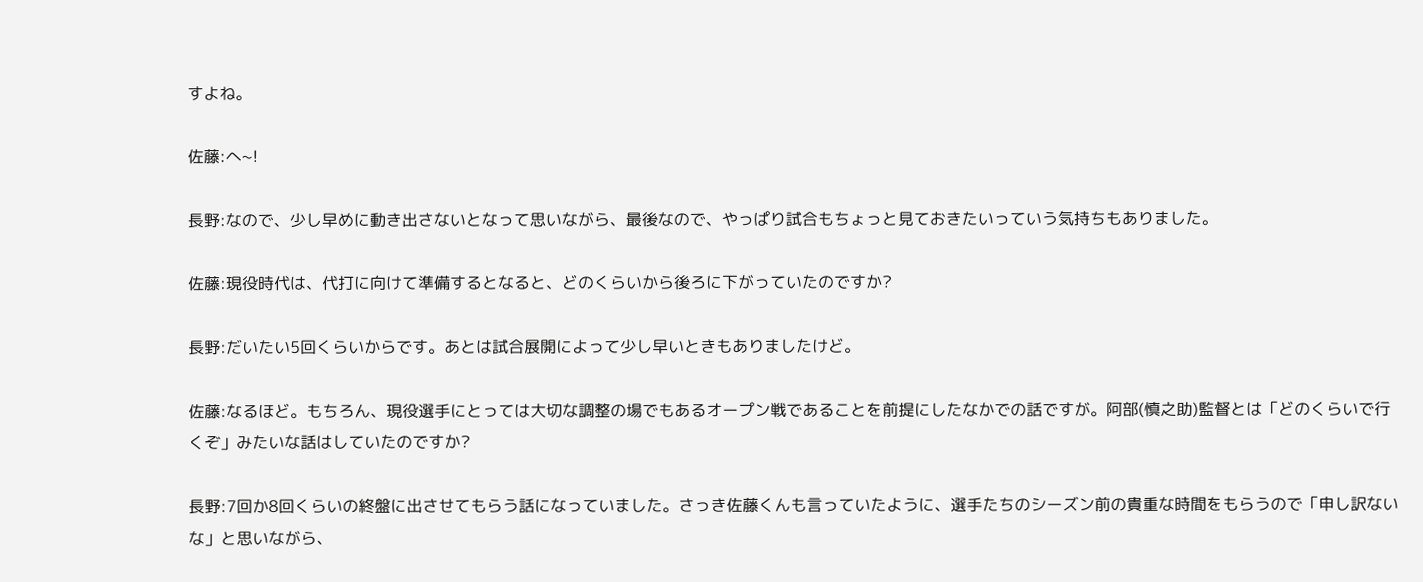すよね。

佐藤:へ~!

長野:なので、少し早めに動き出さないとなって思いながら、最後なので、やっぱり試合もちょっと見ておきたいっていう気持ちもありました。

佐藤:現役時代は、代打に向けて準備するとなると、どのくらいから後ろに下がっていたのですか?

長野:だいたい5回くらいからです。あとは試合展開によって少し早いときもありましたけど。

佐藤:なるほど。もちろん、現役選手にとっては大切な調整の場でもあるオープン戦であることを前提にしたなかでの話ですが。阿部(慎之助)監督とは「どのくらいで行くぞ」みたいな話はしていたのですか?

長野:7回か8回くらいの終盤に出させてもらう話になっていました。さっき佐藤くんも言っていたように、選手たちのシーズン前の貴重な時間をもらうので「申し訳ないな」と思いながら、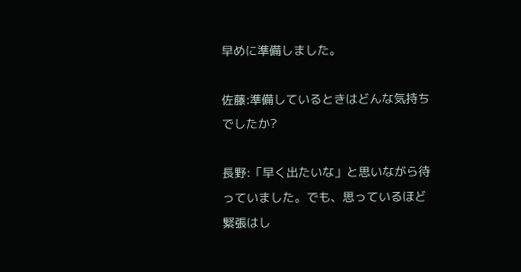早めに準備しました。

佐藤:準備しているときはどんな気持ちでしたか?

長野:「早く出たいな」と思いながら待っていました。でも、思っているほど緊張はし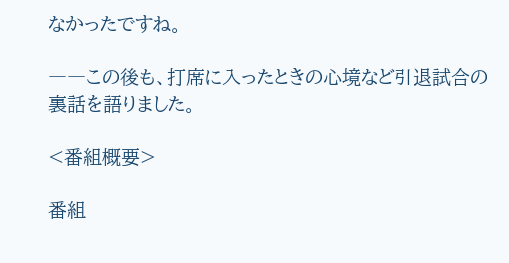なかったですね。

――この後も、打席に入ったときの心境など引退試合の裏話を語りました。

<番組概要>

番組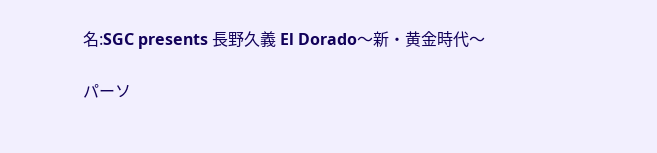名:SGC presents 長野久義 El Dorado〜新・黄金時代〜

パーソ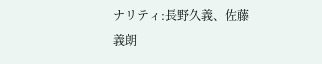ナリティ:長野久義、佐藤義朗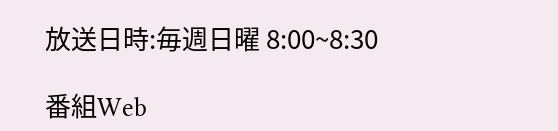放送日時:毎週日曜 8:00~8:30

番組Web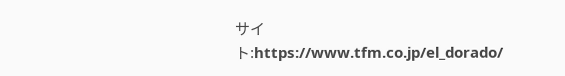サイト:https://www.tfm.co.jp/el_dorado/